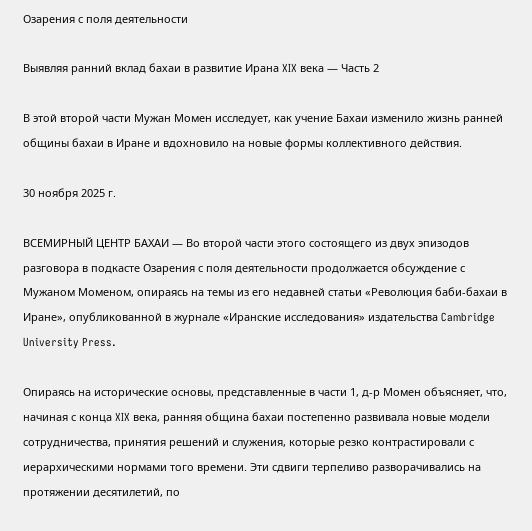Озарения с поля деятельности

Выявляя ранний вклад бахаи в развитие Ирана XIX века — Часть 2

В этой второй части Мужан Момен исследует, как учение Бахаи изменило жизнь ранней общины бахаи в Иране и вдохновило на новые формы коллективного действия.

30 ноября 2025 г.

ВСЕМИРНЫЙ ЦЕНТР БАХАИ — Во второй части этого состоящего из двух эпизодов разговора в подкасте Озарения с поля деятельности продолжается обсуждение с Мужаном Моменом, опираясь на темы из его недавней статьи «Революция баби-бахаи в Иране», опубликованной в журнале «Иранские исследования» издательства Cambridge University Press.

Опираясь на исторические основы, представленные в части 1, д-р Момен объясняет, что, начиная с конца XIX века, ранняя община бахаи постепенно развивала новые модели сотрудничества, принятия решений и служения, которые резко контрастировали с иерархическими нормами того времени. Эти сдвиги терпеливо разворачивались на протяжении десятилетий, по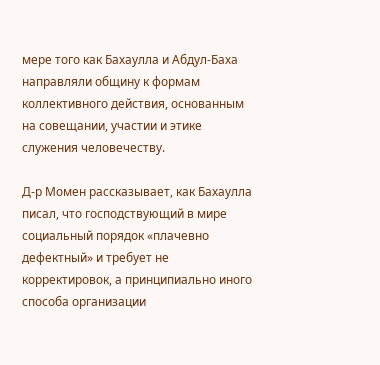мере того как Бахаулла и Абдул-Баха направляли общину к формам коллективного действия, основанным на совещании, участии и этике служения человечеству.

Д-р Момен рассказывает, как Бахаулла писал, что господствующий в мире социальный порядок «плачевно дефектный» и требует не корректировок, а принципиально иного способа организации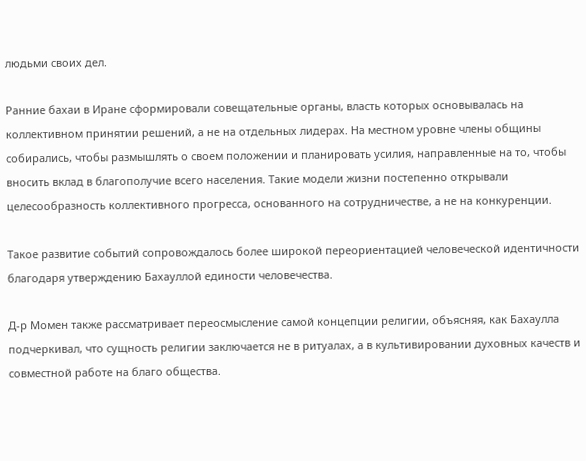людьми своих дел.

Ранние бахаи в Иране сформировали совещательные органы, власть которых основывалась на коллективном принятии решений, а не на отдельных лидерах. На местном уровне члены общины собирались, чтобы размышлять о своем положении и планировать усилия, направленные на то, чтобы вносить вклад в благополучие всего населения. Такие модели жизни постепенно открывали целесообразность коллективного прогресса, основанного на сотрудничестве, а не на конкуренции.

Такое развитие событий сопровождалось более широкой переориентацией человеческой идентичности благодаря утверждению Бахауллой единости человечества.

Д-р Момен также рассматривает переосмысление самой концепции религии, объясняя, как Бахаулла подчеркивал, что сущность религии заключается не в ритуалах, а в культивировании духовных качеств и совместной работе на благо общества.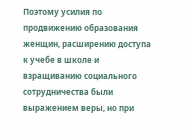Поэтому усилия по продвижению образования женщин, расширению доступа к учебе в школе и взращиванию социального сотрудничества были выражением веры, но при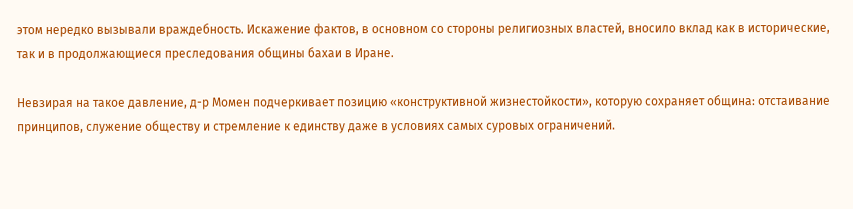этом нередко вызывали враждебность. Искажение фактов, в основном со стороны религиозных властей, вносило вклад как в исторические, так и в продолжающиеся преследования общины бахаи в Иране.

Невзирая на такое давление, д-р Момен подчеркивает позицию «конструктивной жизнестойкости», которую сохраняет община: отстаивание принципов, служение обществу и стремление к единству даже в условиях самых суровых ограничений.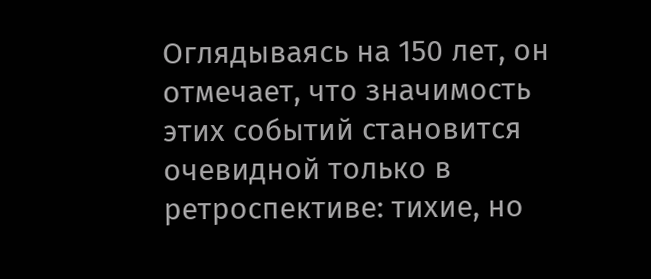Оглядываясь на 150 лет, он отмечает, что значимость этих событий становится очевидной только в ретроспективе: тихие, но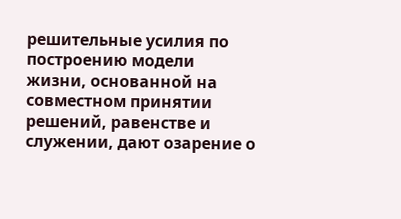решительные усилия по построению модели жизни, основанной на совместном принятии решений, равенстве и служении, дают озарение о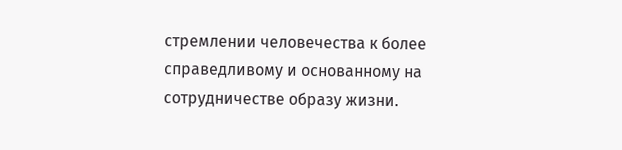стремлении человечества к более справедливому и основанному на сотрудничестве образу жизни.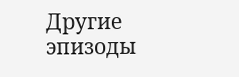Другие эпизоды